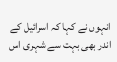انہوں نے کہا کہ اسرائیل کے اندر بھی بہت سے شہری اس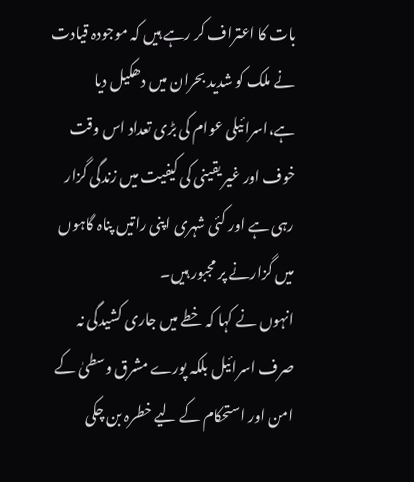بات کا اعتراف کر رہے ہیں کہ موجودہ قیادت نے ملک کو شدید بحران میں دھکیل دیا ہے،اسرائیلی عوام کی بڑی تعداد اس وقت خوف اور غیر یقینی کی کیفیت میں زندگی گزار رہی ہے اور کئی شہری اپنی راتیں پناہ گاہوں میں گزارنے پر مجبور ہیں۔
انہوں نے کہا کہ خطے میں جاری کشیدگی نہ صرف اسرائیل بلکہ پورے مشرق وسطیٰ کے امن اور استحکام کے لیے خطرہ بن چکی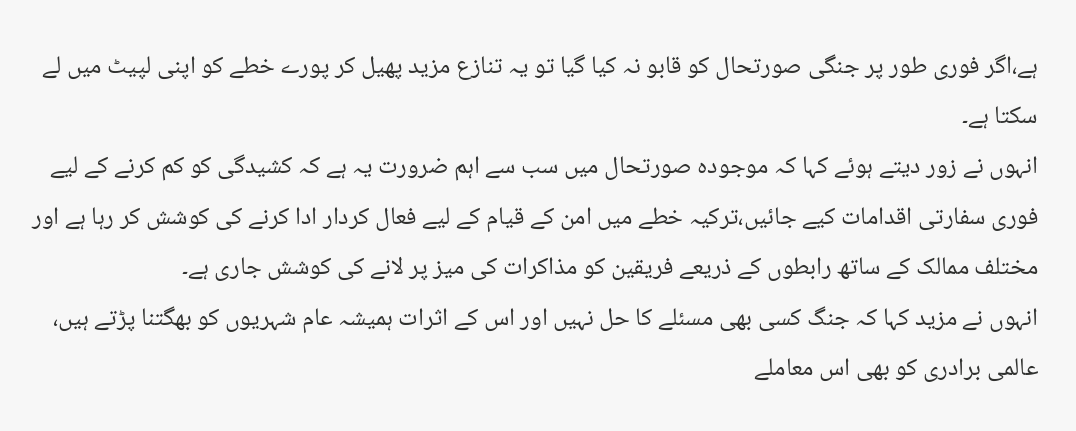ہے،اگر فوری طور پر جنگی صورتحال کو قابو نہ کیا گیا تو یہ تنازع مزید پھیل کر پورے خطے کو اپنی لپیٹ میں لے سکتا ہے۔
انہوں نے زور دیتے ہوئے کہا کہ موجودہ صورتحال میں سب سے اہم ضرورت یہ ہے کہ کشیدگی کو کم کرنے کے لیے فوری سفارتی اقدامات کیے جائیں،ترکیہ خطے میں امن کے قیام کے لیے فعال کردار ادا کرنے کی کوشش کر رہا ہے اور مختلف ممالک کے ساتھ رابطوں کے ذریعے فریقین کو مذاکرات کی میز پر لانے کی کوشش جاری ہے۔
انہوں نے مزید کہا کہ جنگ کسی بھی مسئلے کا حل نہیں اور اس کے اثرات ہمیشہ عام شہریوں کو بھگتنا پڑتے ہیں، عالمی برادری کو بھی اس معاملے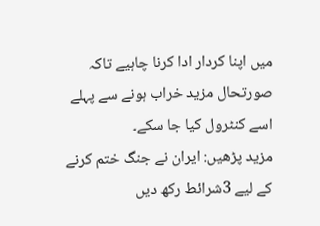میں اپنا کردار ادا کرنا چاہیے تاکہ صورتحال مزید خراب ہونے سے پہلے اسے کنٹرول کیا جا سکے۔
مزید پڑھیں: ایران نے جنگ ختم کرنے کے لیے 3شرائط رکھ دیں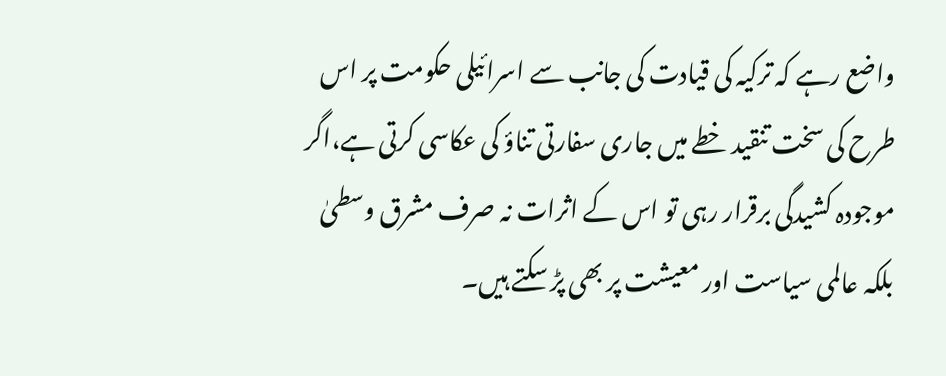واضع رہے کہ ترکیہ کی قیادت کی جانب سے اسرائیلی حکومت پر اس طرح کی سخت تنقید خطے میں جاری سفارتی تناؤ کی عکاسی کرتی ہے،اگر موجودہ کشیدگی برقرار رہی تو اس کے اثرات نہ صرف مشرق وسطیٰ بلکہ عالمی سیاست اور معیشت پر بھی پڑ سکتے ہیں۔